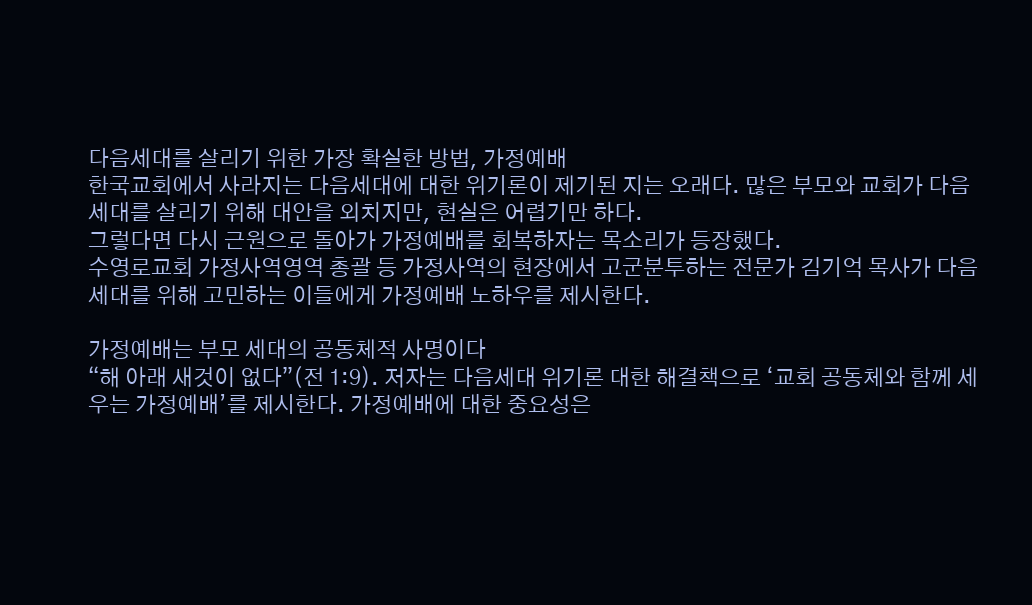다음세대를 살리기 위한 가장 확실한 방법, 가정예배
한국교회에서 사라지는 다음세대에 대한 위기론이 제기된 지는 오래다. 많은 부모와 교회가 다음세대를 살리기 위해 대안을 외치지만, 현실은 어렵기만 하다.
그렇다면 다시 근원으로 돌아가 가정예배를 회복하자는 목소리가 등장했다.
수영로교회 가정사역영역 총괄 등 가정사역의 현장에서 고군분투하는 전문가 김기억 목사가 다음세대를 위해 고민하는 이들에게 가정예배 노하우를 제시한다.

가정예배는 부모 세대의 공동체적 사명이다
“해 아래 새것이 없다”(전 1:9). 저자는 다음세대 위기론 대한 해결책으로 ‘교회 공동체와 함께 세우는 가정예배’를 제시한다. 가정예배에 대한 중요성은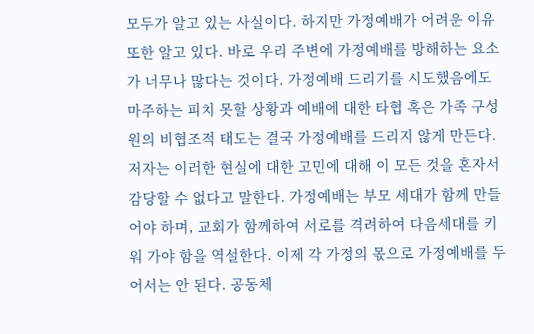모두가 알고 있는 사실이다. 하지만 가정예배가 어려운 이유 또한 알고 있다. 바로 우리 주변에 가정예배를 방해하는 요소가 너무나 많다는 것이다. 가정예배 드리기를 시도했음에도 마주하는 피치 못할 상황과 예배에 대한 타협 혹은 가족 구성원의 비협조적 태도는 결국 가정예배를 드리지 않게 만든다.
저자는 이러한 현실에 대한 고민에 대해 이 모든 것을 혼자서 감당할 수 없다고 말한다. 가정예배는 부모 세대가 함께 만들어야 하며, 교회가 함께하여 서로를 격려하여 다음세대를 키워 가야 함을 역설한다. 이제 각 가정의 몫으로 가정예배를 두어서는 안 된다. 공동체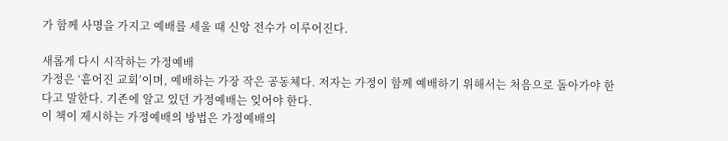가 함께 사명을 가지고 예배를 세울 때 신앙 전수가 이루어진다.

새롭게 다시 시작하는 가정예배
가정은 ‘흩어진 교회’이며, 예배하는 가장 작은 공동체다. 저자는 가정이 함께 예배하기 위해서는 처음으로 돌아가야 한다고 말한다. 기존에 알고 있던 가정예배는 잊어야 한다.
이 책이 제시하는 가정예배의 방법은 가정예배의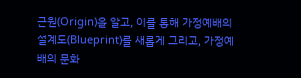근원(Origin)을 알고, 이를 통해 가정예배의 설계도(Blueprint)를 새롭게 그리고, 가정예배의 문화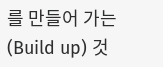를 만들어 가는(Build up) 것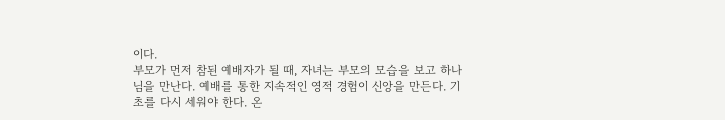이다.
부모가 먼저 참된 예배자가 될 때, 자녀는 부모의 모습을 보고 하나님을 만난다. 예배를 통한 지속적인 영적 경험이 신앙을 만든다. 기초를 다시 세워야 한다. 온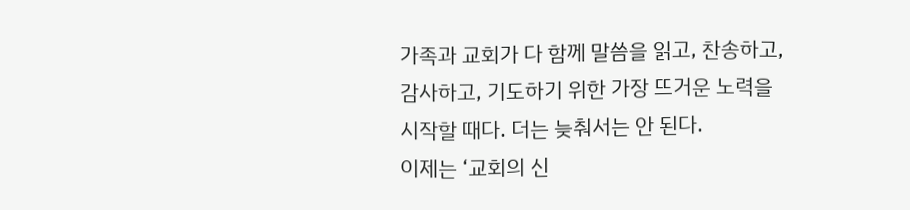가족과 교회가 다 함께 말씀을 읽고, 찬송하고, 감사하고, 기도하기 위한 가장 뜨거운 노력을 시작할 때다. 더는 늦춰서는 안 된다.
이제는 ‘교회의 신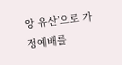앙 유산’으로 가정예배를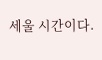세울 시간이다.